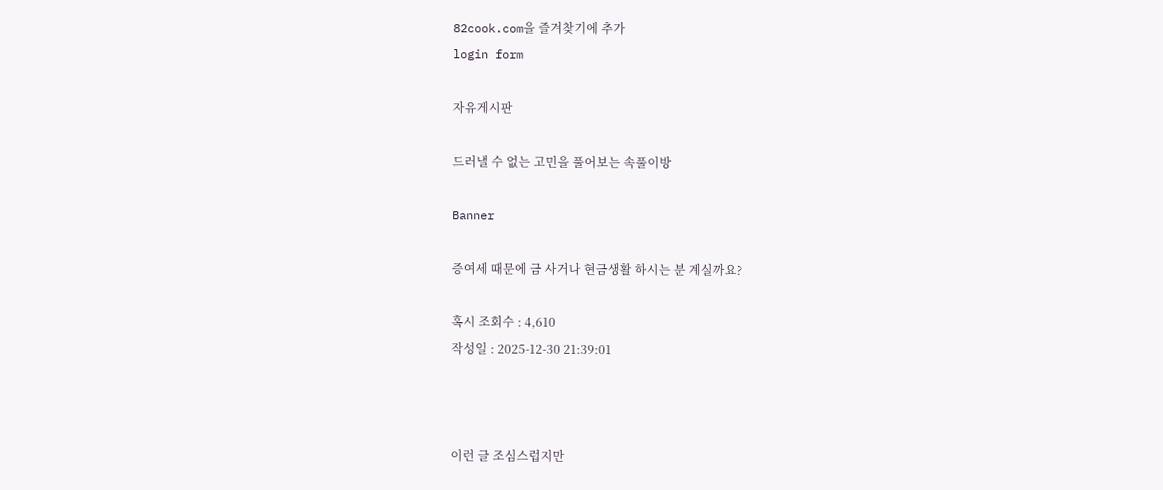82cook.com을 즐겨찾기에 추가
login form

자유게시판

드러낼 수 없는 고민을 풀어보는 속풀이방

Banner

증여세 때문에 금 사거나 현금생활 하시는 분 계실까요?

혹시 조회수 : 4,610
작성일 : 2025-12-30 21:39:01



이런 글 조심스럽지만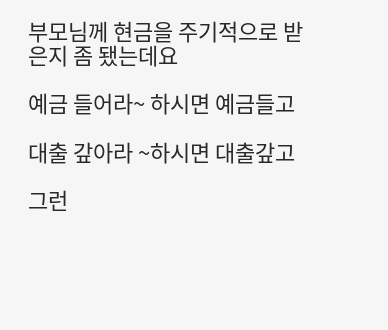부모님께 현금을 주기적으로 받은지 좀 됐는데요

예금 들어라~ 하시면 예금들고

대출 갚아라 ~하시면 대출갚고

그런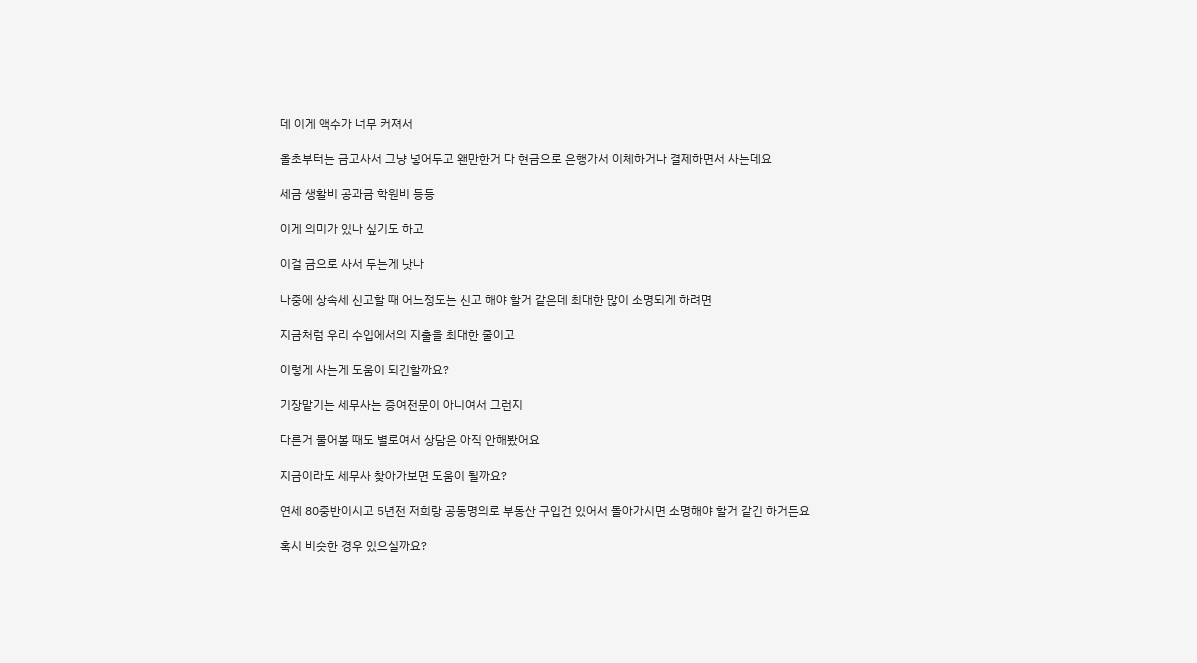데 이게 액수가 너무 커져서

올초부터는 금고사서 그냥 넣어두고 왠만한거 다 현금으로 은행가서 이체하거나 결제하면서 사는데요

세금 생활비 공과금 학원비 등등

이게 의미가 있나 싶기도 하고

이걸 금으로 사서 두는게 낫나

나중에 상속세 신고할 때 어느정도는 신고 해야 할거 같은데 최대한 많이 소명되게 하려면

지금처럼 우리 수입에서의 지출을 최대한 줄이고

이렇게 사는게 도움이 되긴할까요?

기장맡기는 세무사는 증여전문이 아니여서 그런지

다른거 물어볼 때도 별로여서 상담은 아직 안해봤어요

지금이라도 세무사 찾아가보면 도움이 될까요?

연세 80중반이시고 5년전 저희랑 공동명의로 부동산 구입건 있어서 돌아가시면 소명해야 할거 같긴 하거든요

혹시 비슷한 경우 있으실까요?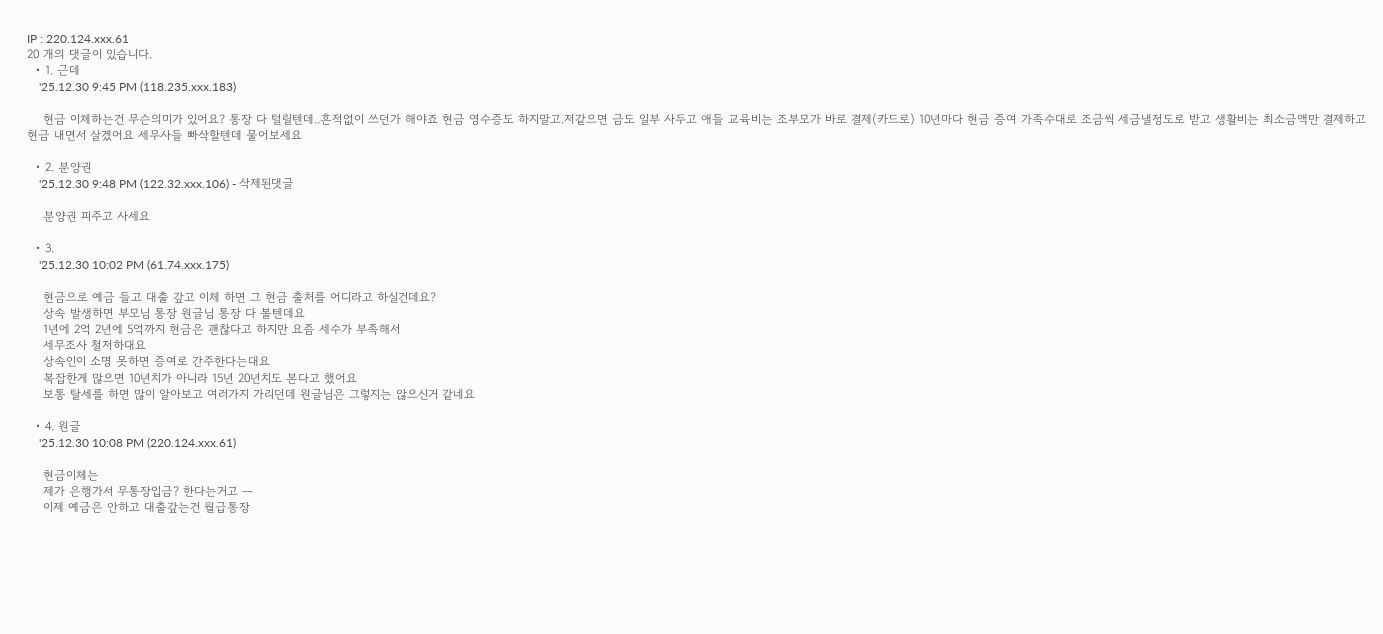IP : 220.124.xxx.61
20 개의 댓글이 있습니다.
  • 1. 근데
    '25.12.30 9:45 PM (118.235.xxx.183)

    현금 이체하는건 무슨의미가 있어요? 통장 다 털릴텐데..흔적없이 쓰던가 해야죠 현금 영수증도 하지말고.저같으면 금도 일부 사두고 애들 교육비는 조부모가 바로 결제(카드로) 10년마다 현금 증여 가족수대로 조금씩 세금낼정도로 받고 생활비는 최소금액만 결제하고 현금 내면서 살겠어요 세무사들 빠삭할텐데 물어보세요

  • 2. 분양권
    '25.12.30 9:48 PM (122.32.xxx.106) - 삭제된댓글

    분양권 피주고 사세요

  • 3.
    '25.12.30 10:02 PM (61.74.xxx.175)

    현금으로 예금 들고 대출 갚고 이체 하면 그 현금 출처를 어디라고 하실건데요?
    상속 발생하면 부모님 통장 원글님 통장 다 볼텐데요
    1년에 2억 2년에 5억까지 현금은 괜찮다고 하지만 요즘 세수가 부족해서
    세무조사 철저하대요
    상속인이 소명 못하면 증여로 간주한다는대요
    복잡한게 많으면 10년치가 아니라 15년 20년치도 본다고 했어요
    보통 탈세를 하면 많이 알아보고 여러가지 가리던데 원글님은 그렇지는 않으신거 같네요

  • 4. 원글
    '25.12.30 10:08 PM (220.124.xxx.61)

    현금이체는
    제가 은행가서 무통장입금? 한다는거고 ㅡ
    이제 예금은 안하고 대출갚는건 월급통장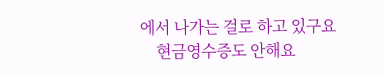에서 나가는 걸로 하고 있구요
    현금영수증도 안해요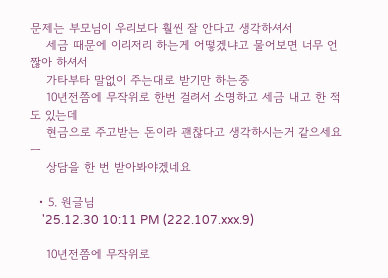문제는 부모님이 우리보다 훨씬 잘 안다고 생각하셔서
    세금 때문에 이리저리 하는게 어떻겠냐고 물어보면 너무 언짢아 하셔서
    가타부타 말없이 주는대로 받기만 하는중
    10년전쯤에 무작위로 한번 걸려서 소명하고 세금 내고 한 적도 있는데
    현금으로 주고받는 돈이라 괜찮다고 생각하시는거 같으세요 ㅡ
    상담을 한 번 받아봐야겠네요

  • 5. 원글님
    '25.12.30 10:11 PM (222.107.xxx.9)

    10년전쯤에 무작위로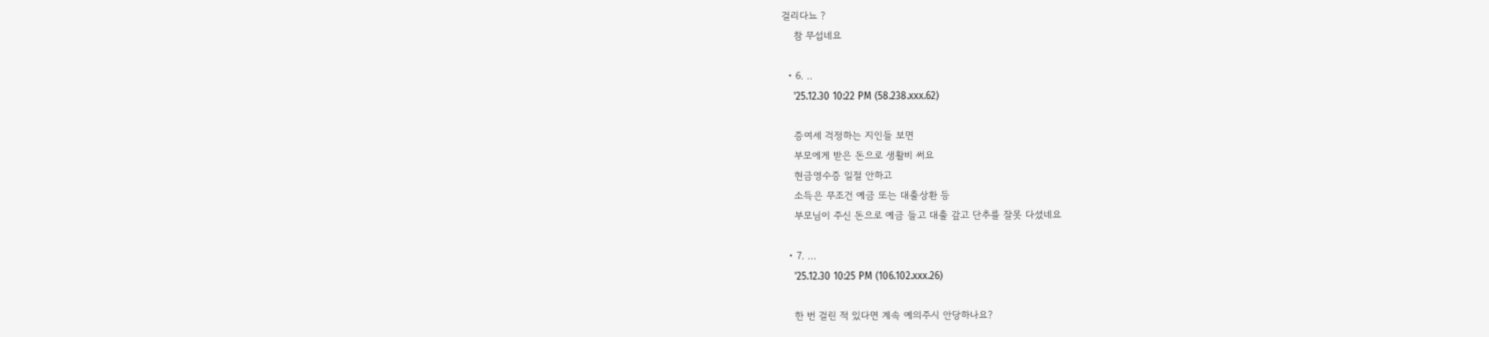걸리다뇨 ?
    참 무섭네요

  • 6. ..
    '25.12.30 10:22 PM (58.238.xxx.62)

    증여세 걱정하는 지인들 보면
    부모에게 받은 돈으로 생활비 써요
    현금영수증 일절 안하고
    소득은 무조건 예금 또는 대출상환 등
    부모님이 주신 돈으로 예금 들고 대출 갚고 단추를 잘못 다셨네요

  • 7. ...
    '25.12.30 10:25 PM (106.102.xxx.26)

    한 번 걸린 적 있다면 계속 예의주시 안당하나요?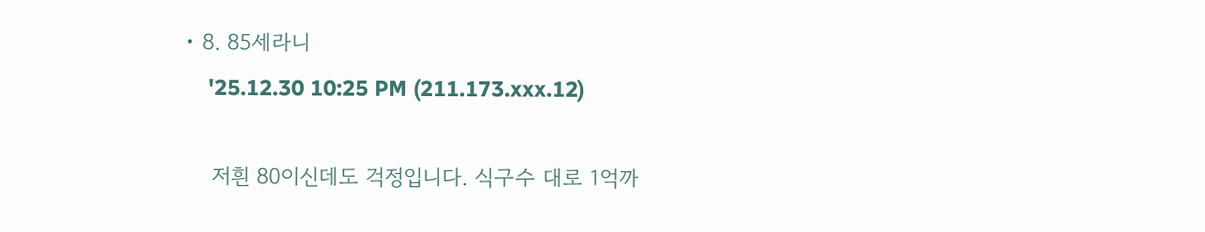• 8. 85세라니
    '25.12.30 10:25 PM (211.173.xxx.12)

    저흰 80이신데도 걱정입니다. 식구수 대로 1억까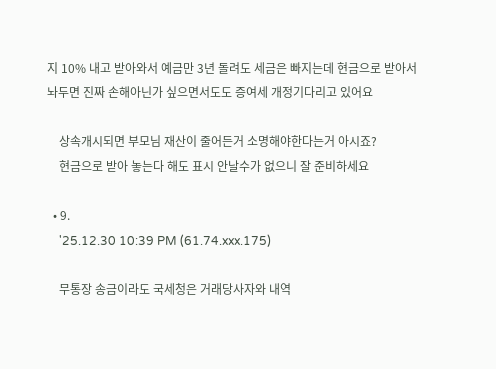지 10% 내고 받아와서 예금만 3년 돌려도 세금은 빠지는데 현금으로 받아서 놔두면 진짜 손해아닌가 싶으면서도도 증여세 개정기다리고 있어요

    상속개시되면 부모님 재산이 줄어든거 소명해야한다는거 아시죠?
    현금으로 받아 놓는다 해도 표시 안날수가 없으니 잘 준비하세요

  • 9.
    '25.12.30 10:39 PM (61.74.xxx.175)

    무통장 송금이라도 국세청은 거래당사자와 내역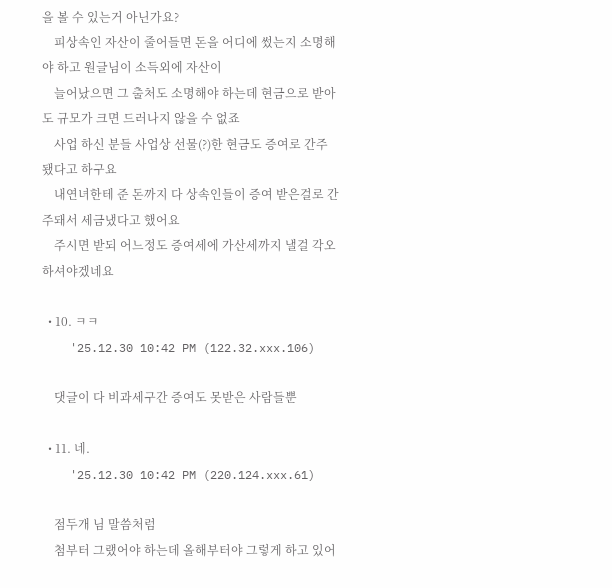을 볼 수 있는거 아닌가요?
    피상속인 자산이 줄어들면 돈을 어디에 썼는지 소명해야 하고 원글님이 소득외에 자산이
    늘어났으면 그 출처도 소명해야 하는데 현금으로 받아도 규모가 크면 드러나지 않을 수 없죠
    사업 하신 분들 사업상 선물(?)한 현금도 증여로 간주 됐다고 하구요
    내연녀한테 준 돈까지 다 상속인들이 증여 받은걸로 간주돼서 세금냈다고 했어요
    주시면 받되 어느정도 증여세에 가산세까지 낼걸 각오하셔야겠네요

  • 10. ㅋㅋ
    '25.12.30 10:42 PM (122.32.xxx.106)

    댓글이 다 비과세구간 증여도 못받은 사람들뿐

  • 11. 네.
    '25.12.30 10:42 PM (220.124.xxx.61)

    점두개 님 말씀처럼
    첨부터 그랬어야 하는데 올해부터야 그렇게 하고 있어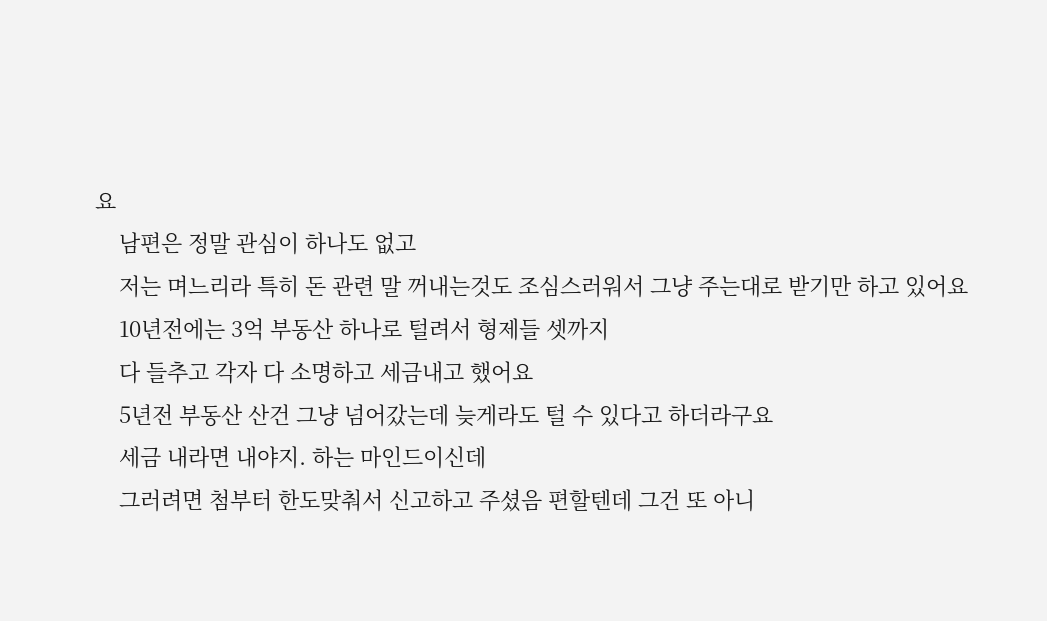요
    남편은 정말 관심이 하나도 없고
    저는 며느리라 특히 돈 관련 말 꺼내는것도 조심스러워서 그냥 주는대로 받기만 하고 있어요
    10년전에는 3억 부동산 하나로 털려서 형제들 셋까지
    다 들추고 각자 다 소명하고 세금내고 했어요
    5년전 부동산 산건 그냥 넘어갔는데 늦게라도 털 수 있다고 하더라구요
    세금 내라면 내야지. 하는 마인드이신데
    그러려면 첨부터 한도맞춰서 신고하고 주셨음 편할텐데 그건 또 아니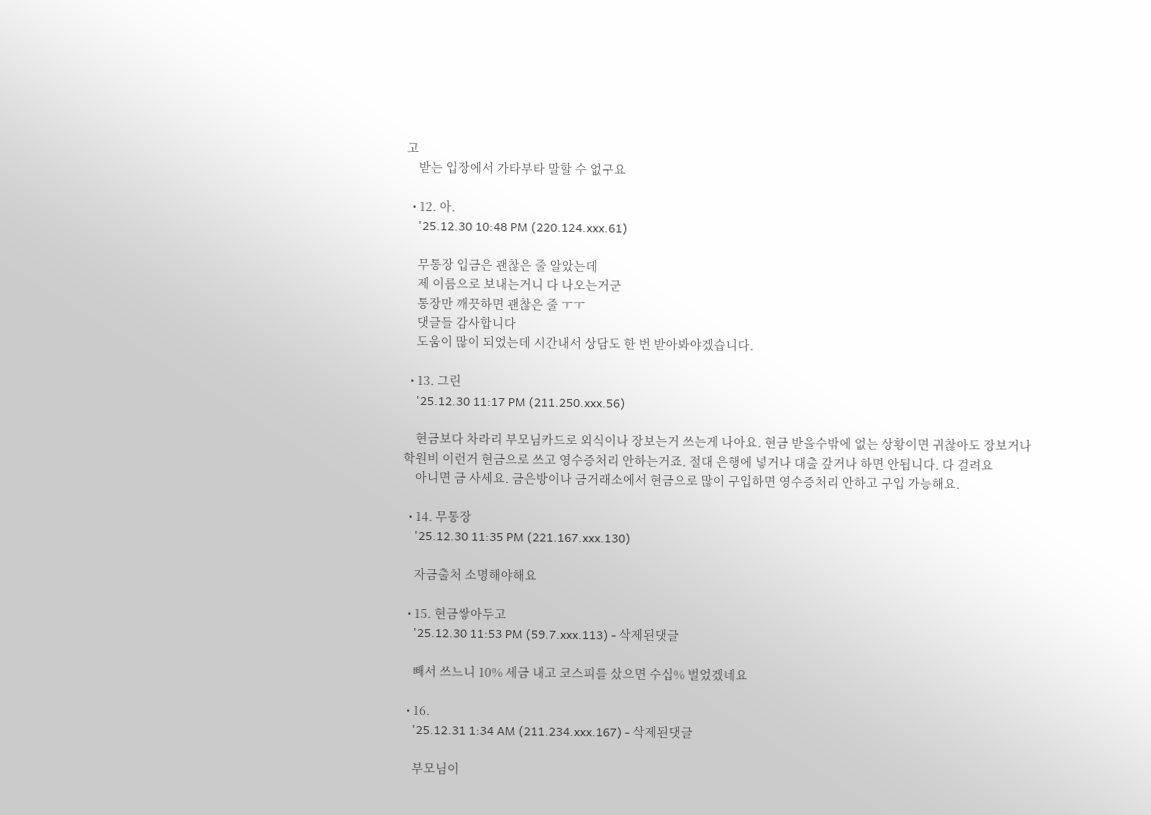고
    받는 입장에서 가타부타 말할 수 없구요

  • 12. 아.
    '25.12.30 10:48 PM (220.124.xxx.61)

    무통장 입금은 괜찮은 줄 알았는데
    제 이름으로 보내는거니 다 나오는거군
    통장만 깨끗하면 괜찮은 줄 ㅜㅜ
    댓글들 감사합니다
    도움이 많이 되었는데 시간내서 상담도 한 번 받아봐야겠습니다.

  • 13. 그린
    '25.12.30 11:17 PM (211.250.xxx.56)

    현금보다 차라리 부모님카드로 외식이나 장보는거 쓰는게 나아요. 현금 받을수밖에 없는 상황이면 귀찮아도 장보거나 학원비 이런거 현금으로 쓰고 영수증처리 안하는거죠. 절대 은행에 넣거나 대출 갚거나 하면 안됩니다. 다 걸려요
    아니면 금 사세요. 금은방이나 금거래소에서 현금으로 많이 구입하면 영수증처리 안하고 구입 가능해요.

  • 14. 무통장
    '25.12.30 11:35 PM (221.167.xxx.130)

    자금출처 소명해야해요

  • 15. 현금쌓아두고
    '25.12.30 11:53 PM (59.7.xxx.113) - 삭제된댓글

    빼서 쓰느니 10% 세금 내고 코스피를 샀으면 수십% 벌었겠네요

  • 16.
    '25.12.31 1:34 AM (211.234.xxx.167) - 삭제된댓글

    부모님이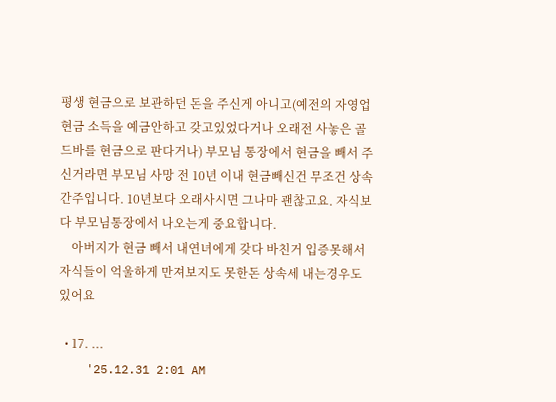평생 현금으로 보관하던 돈을 주신게 아니고(예전의 자영업 현금 소득을 예금안하고 갖고있었다거나 오래전 사놓은 골드바를 현금으로 판다거나) 부모님 통장에서 현금을 빼서 주신거라면 부모님 사망 전 10년 이내 현금빼신건 무조건 상속간주입니다. 10년보다 오래사시면 그나마 괜찮고요. 자식보다 부모님통장에서 나오는게 중요합니다.
    아버지가 현금 빼서 내연녀에게 갖다 바친거 입증못해서 자식들이 억울하게 만져보지도 못한돈 상속세 내는경우도 있어요

  • 17. ...
    '25.12.31 2:01 AM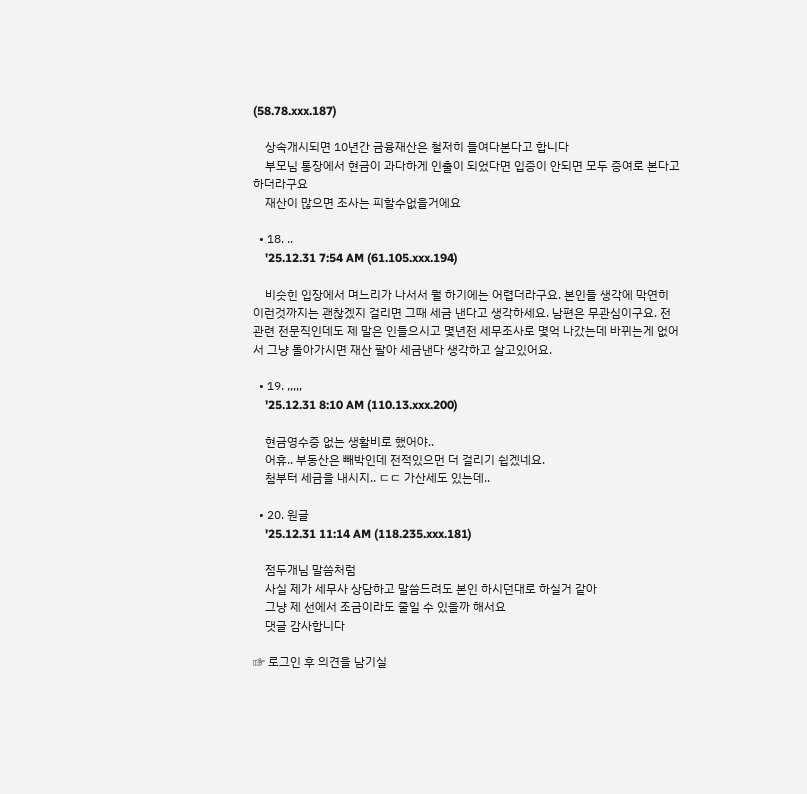(58.78.xxx.187)

    상속개시되면 10년간 금융재산은 철저히 들여다본다고 합니다
    부모님 통장에서 현금이 과다하게 인출이 되었다면 입증이 안되면 모두 증여로 본다고 하더라구요
    재산이 많으면 조사는 피할수없을거에요

  • 18. ..
    '25.12.31 7:54 AM (61.105.xxx.194)

    비슷힌 입장에서 며느리가 나서서 뭘 하기에는 어렵더라구요. 본인들 생각에 막연히 이런것까지는 괜찮겠지 걸리면 그때 세금 낸다고 생각하세요. 남편은 무관심이구요. 전 관련 전문직인데도 제 말은 인들으시고 몇년전 세무조사로 몇억 나갔는데 바뀌는게 없어서 그냥 돌아가시면 재산 팔아 세금낸다 생각하고 살고있어요.

  • 19. ,,,,,
    '25.12.31 8:10 AM (110.13.xxx.200)

    현금영수증 없는 생활비로 했어야..
    어휴.. 부동산은 빼박인데 전적있으먼 더 걸리기 쉽겠네요.
    첨부터 세금을 내시지.. ㄷㄷ 가산세도 있는데..

  • 20. 원글
    '25.12.31 11:14 AM (118.235.xxx.181)

    점두개님 말씀처럼
    사실 제가 세무사 상담하고 말씀드려도 본인 하시던대로 하실거 같아
    그냥 제 선에서 조금이라도 줄일 수 있을까 해서요
    댓글 감사합니다

☞ 로그인 후 의견을 남기실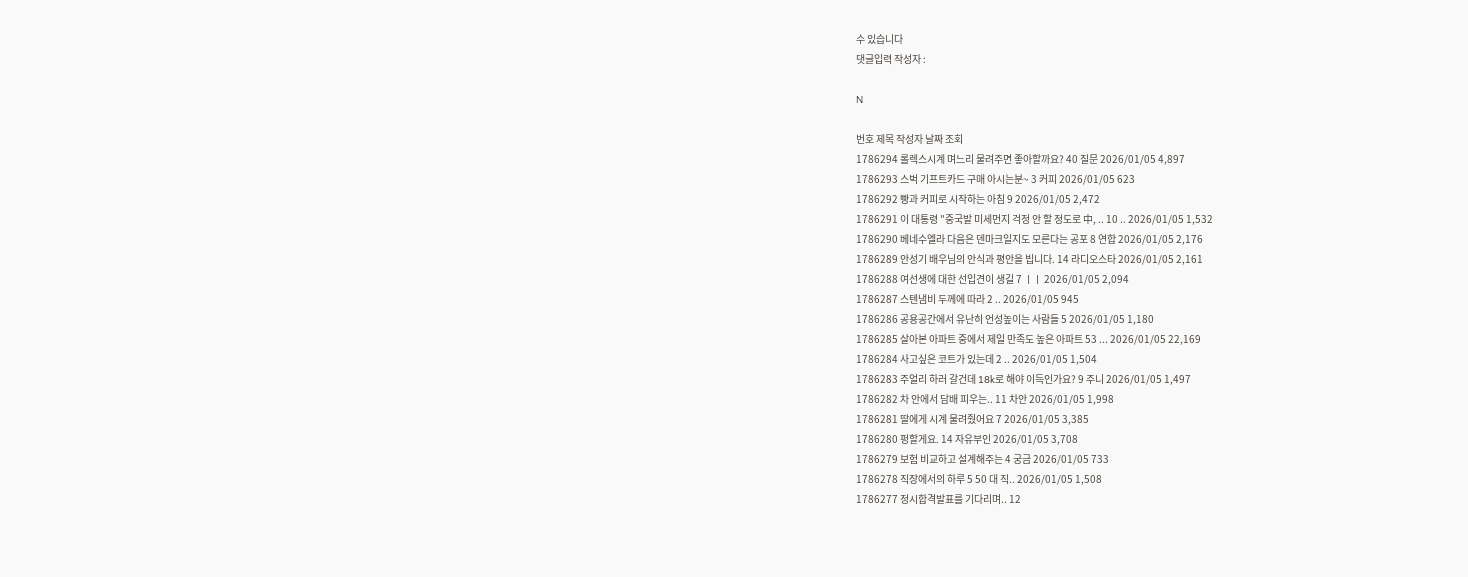수 있습니다
댓글입력 작성자 :

N

번호 제목 작성자 날짜 조회
1786294 롤렉스시계 며느리 물려주면 좋아할까요? 40 질문 2026/01/05 4,897
1786293 스벅 기프트카드 구매 아시는분~ 3 커피 2026/01/05 623
1786292 빵과 커피로 시작하는 아침 9 2026/01/05 2,472
1786291 이 대통령 "중국발 미세먼지 걱정 안 할 정도로 中, .. 10 .. 2026/01/05 1,532
1786290 베네수엘라 다음은 덴마크일지도 모른다는 공포 8 연합 2026/01/05 2,176
1786289 안성기 배우님의 안식과 평안을 빕니다. 14 라디오스타 2026/01/05 2,161
1786288 여선생에 대한 선입견이 생길 7 ㅣㅣ 2026/01/05 2,094
1786287 스텐냄비 두께에 따라 2 .. 2026/01/05 945
1786286 공용공간에서 유난히 언성높이는 사람들 5 2026/01/05 1,180
1786285 살아본 아파트 중에서 제일 만족도 높은 아파트 53 ... 2026/01/05 22,169
1786284 사고싶은 코트가 있는데 2 .. 2026/01/05 1,504
1786283 주얼리 하러 갈건데 18k로 해야 이득인가요? 9 주니 2026/01/05 1,497
1786282 차 안에서 담배 피우는.. 11 차안 2026/01/05 1,998
1786281 딸에게 시계 물려줬어요 7 2026/01/05 3,385
1786280 펑할게요. 14 자유부인 2026/01/05 3,708
1786279 보험 비교하고 설계해주는 4 궁금 2026/01/05 733
1786278 직장에서의 하루 5 50 대 직.. 2026/01/05 1,508
1786277 정시합격발표를 기다리며.. 12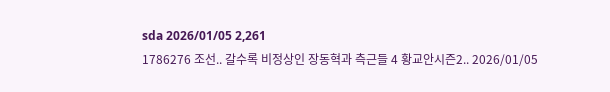sda 2026/01/05 2,261
1786276 조선.. 갈수록 비정상인 장동혁과 측근들 4 황교안시즌2.. 2026/01/05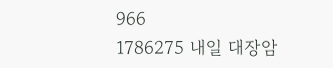966
1786275 내일 대장암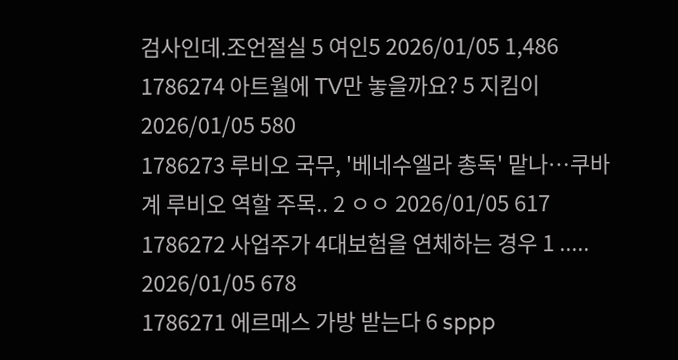검사인데.조언절실 5 여인5 2026/01/05 1,486
1786274 아트월에 TV만 놓을까요? 5 지킴이 2026/01/05 580
1786273 루비오 국무, '베네수엘라 총독' 맡나…쿠바계 루비오 역할 주목.. 2 ㅇㅇ 2026/01/05 617
1786272 사업주가 4대보험을 연체하는 경우 1 ..... 2026/01/05 678
1786271 에르메스 가방 받는다 6 sppp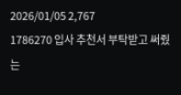2026/01/05 2,767
1786270 입사 추천서 부탁받고 써줬는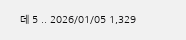데 5 .. 2026/01/05 1,329